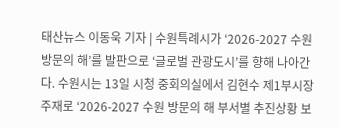태산뉴스 이동욱 기자 | 수원특례시가 ‘2026-2027 수원 방문의 해’를 발판으로 ‘글로벌 관광도시’를 향해 나아간다. 수원시는 13일 시청 중회의실에서 김현수 제1부시장 주재로 ‘2026-2027 수원 방문의 해 부서별 추진상황 보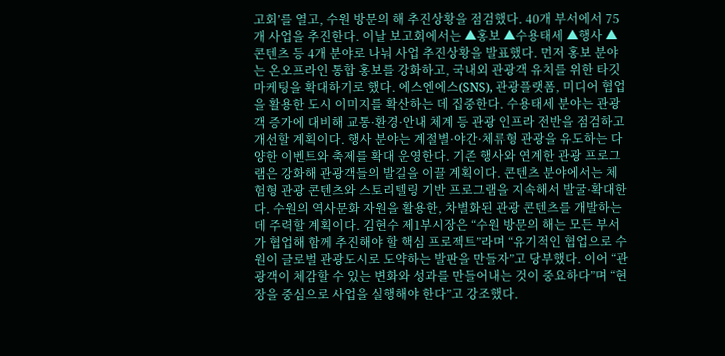고회’를 열고, 수원 방문의 해 추진상황을 점검했다. 40개 부서에서 75개 사업을 추진한다. 이날 보고회에서는 ▲홍보 ▲수용태세 ▲행사 ▲콘텐츠 등 4개 분야로 나눠 사업 추진상황을 발표했다. 먼저 홍보 분야는 온오프라인 통합 홍보를 강화하고, 국내외 관광객 유치를 위한 타깃 마케팅을 확대하기로 했다. 에스엔에스(SNS), 관광플랫폼, 미디어 협업을 활용한 도시 이미지를 확산하는 데 집중한다. 수용태세 분야는 관광객 증가에 대비해 교통·환경·안내 체계 등 관광 인프라 전반을 점검하고 개선할 계획이다. 행사 분야는 계절별·야간·체류형 관광을 유도하는 다양한 이벤트와 축제를 확대 운영한다. 기존 행사와 연계한 관광 프로그램은 강화해 관광객들의 발길을 이끌 계획이다. 콘텐츠 분야에서는 체험형 관광 콘텐츠와 스토리텔링 기반 프로그램을 지속해서 발굴·확대한다. 수원의 역사문화 자원을 활용한, 차별화된 관광 콘텐츠를 개발하는 데 주력할 계획이다. 김현수 제1부시장은 “수원 방문의 해는 모든 부서가 협업해 함께 추진해야 할 핵심 프로젝트”라며 “유기적인 협업으로 수원이 글로벌 관광도시로 도약하는 발판을 만들자”고 당부했다. 이어 “관광객이 체감할 수 있는 변화와 성과를 만들어내는 것이 중요하다”며 “현장을 중심으로 사업을 실행해야 한다”고 강조했다.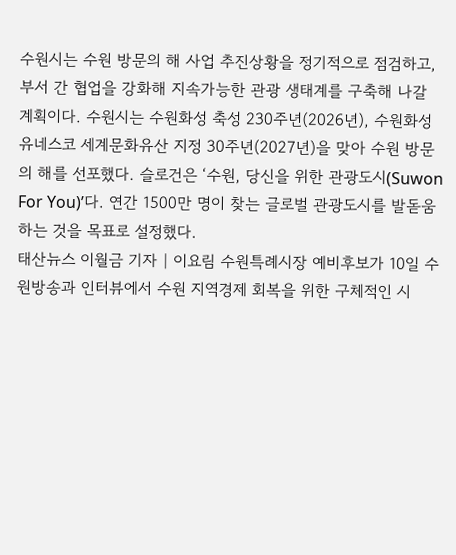수원시는 수원 방문의 해 사업 추진상황을 정기적으로 점검하고, 부서 간 협업을 강화해 지속가능한 관광 생태계를 구축해 나갈 계획이다. 수원시는 수원화성 축성 230주년(2026년), 수원화성 유네스코 세계문화유산 지정 30주년(2027년)을 맞아 수원 방문의 해를 선포했다. 슬로건은 ‘수원, 당신을 위한 관광도시(Suwon For You)’다. 연간 1500만 명이 찾는 글로벌 관광도시를 발돋움하는 것을 목표로 설정했다.
태산뉴스 이월금 기자 | 이요림 수원특례시장 예비후보가 10일 수원방송과 인터뷰에서 수원 지역경제 회복을 위한 구체적인 시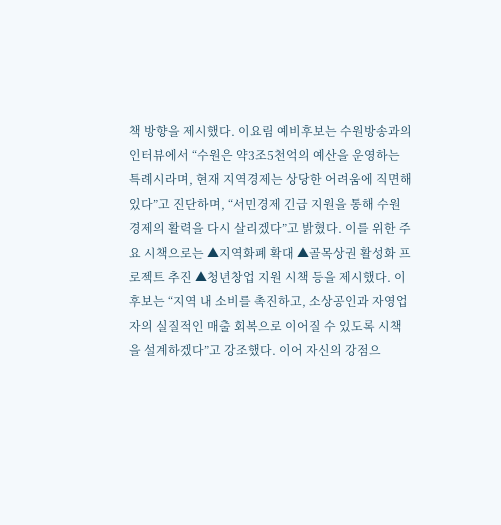책 방향을 제시했다. 이요림 예비후보는 수원방송과의 인터뷰에서 “수원은 약3조5천억의 예산을 운영하는 특례시라며, 현재 지역경제는 상당한 어려움에 직면해 있다”고 진단하며, “서민경제 긴급 지원을 통해 수원 경제의 활력을 다시 살리겠다”고 밝혔다. 이를 위한 주요 시책으로는 ▲지역화폐 확대 ▲골목상권 활성화 프로젝트 추진 ▲청년창업 지원 시책 등을 제시했다. 이 후보는 “지역 내 소비를 촉진하고, 소상공인과 자영업자의 실질적인 매출 회복으로 이어질 수 있도록 시책을 설계하겠다”고 강조했다. 이어 자신의 강점으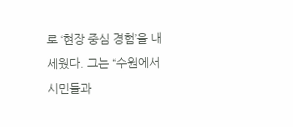로 ‘현장 중심 경험’을 내세웠다. 그는 “수원에서 시민들과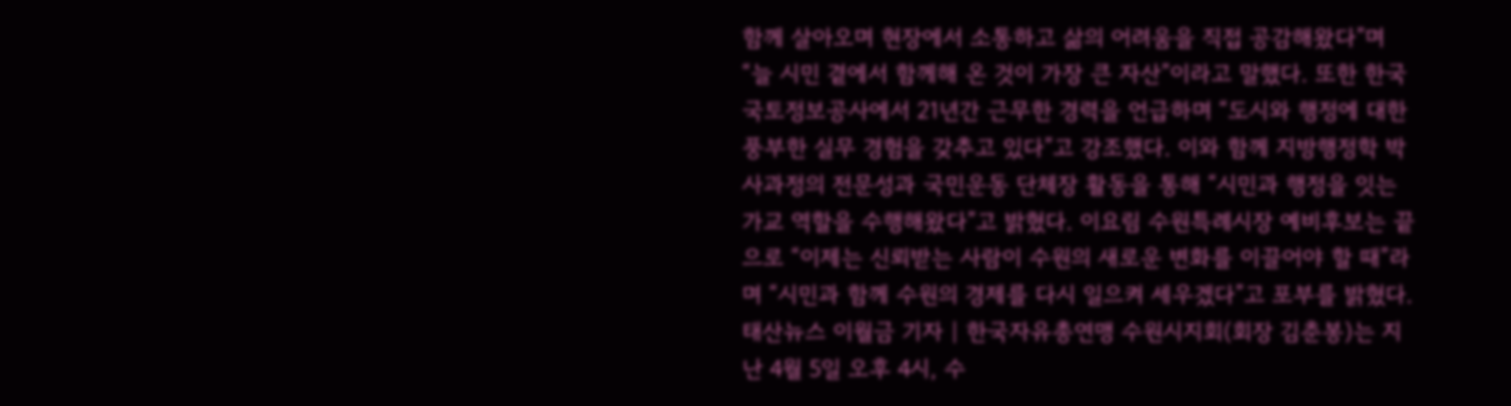함께 살아오며 현장에서 소통하고 삶의 어려움을 직접 공감해왔다”며 “늘 시민 곁에서 함께해 온 것이 가장 큰 자산”이라고 말했다. 또한 한국국토정보공사에서 21년간 근무한 경력을 언급하며 “도시와 행정에 대한 풍부한 실무 경험을 갖추고 있다”고 강조했다. 이와 함께 지방행정학 박사과정의 전문성과 국민운동 단체장 활동을 통해 “시민과 행정을 잇는 가교 역할을 수행해왔다”고 밝혔다. 이요림 수원특례시장 예비후보는 끝으로 “이제는 신뢰받는 사람이 수원의 새로운 변화를 이끌어야 할 때”라며 “시민과 함께 수원의 경제를 다시 일으켜 세우겠다”고 포부를 밝혔다.
태산뉴스 이월금 기자 | 한국자유총연맹 수원시지회(회장 김춘봉)는 지난 4월 5일 오후 4시, 수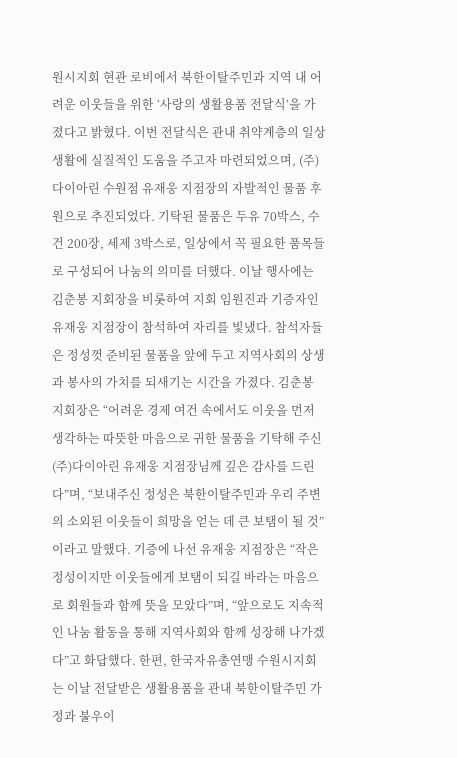원시지회 현관 로비에서 북한이탈주민과 지역 내 어려운 이웃들을 위한 ‘사랑의 생활용품 전달식’을 가졌다고 밝혔다. 이번 전달식은 관내 취약계층의 일상생활에 실질적인 도움을 주고자 마련되었으며, (주)다이아린 수원점 유재웅 지점장의 자발적인 물품 후원으로 추진되었다. 기탁된 물품은 두유 70박스, 수건 200장, 세제 3박스로, 일상에서 꼭 필요한 품목들로 구성되어 나눔의 의미를 더했다. 이날 행사에는 김춘봉 지회장을 비롯하여 지회 임원진과 기증자인 유재웅 지점장이 참석하여 자리를 빛냈다. 참석자들은 정성껏 준비된 물품을 앞에 두고 지역사회의 상생과 봉사의 가치를 되새기는 시간을 가졌다. 김춘봉 지회장은 “어려운 경제 여건 속에서도 이웃을 먼저 생각하는 따뜻한 마음으로 귀한 물품을 기탁해 주신 (주)다이아린 유재웅 지점장님께 깊은 감사를 드린다”며, “보내주신 정성은 북한이탈주민과 우리 주변의 소외된 이웃들이 희망을 얻는 데 큰 보탬이 될 것”이라고 말했다. 기증에 나선 유재웅 지점장은 “작은 정성이지만 이웃들에게 보탬이 되길 바라는 마음으로 회원들과 함께 뜻을 모았다”며, “앞으로도 지속적인 나눔 활동을 통해 지역사회와 함께 성장해 나가겠다”고 화답했다. 한편, 한국자유총연맹 수원시지회는 이날 전달받은 생활용품을 관내 북한이탈주민 가정과 불우이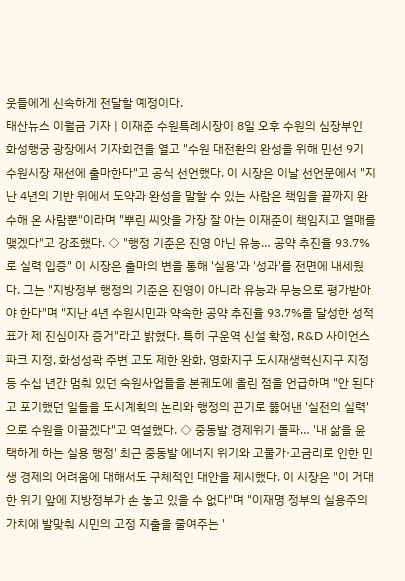웃들에게 신속하게 전달할 예정이다.
태산뉴스 이월금 기자 | 이재준 수원특례시장이 8일 오후 수원의 심장부인 화성행궁 광장에서 기자회견을 열고 "수원 대전환의 완성을 위해 민선 9기 수원시장 재선에 출마한다"고 공식 선언했다. 이 시장은 이날 선언문에서 "지난 4년의 기반 위에서 도약과 완성을 말할 수 있는 사람은 책임을 끝까지 완수해 온 사람뿐"이라며 "뿌린 씨앗을 가장 잘 아는 이재준이 책임지고 열매를 맺겠다"고 강조했다. ◇ "행정 기준은 진영 아닌 유능… 공약 추진율 93.7%로 실력 입증" 이 시장은 출마의 변을 통해 '실용'과 '성과'를 전면에 내세웠다. 그는 "지방정부 행정의 기준은 진영이 아니라 유능과 무능으로 평가받아야 한다"며 "지난 4년 수원시민과 약속한 공약 추진율 93.7%를 달성한 성적표가 제 진심이자 증거"라고 밝혔다. 특히 구운역 신설 확정, R&D 사이언스파크 지정, 화성성곽 주변 고도 제한 완화, 영화지구 도시재생혁신지구 지정 등 수십 년간 멈춰 있던 숙원사업들을 본궤도에 올린 점을 언급하며 "안 된다고 포기했던 일들을 도시계획의 논리와 행정의 끈기로 뚫어낸 '실전의 실력'으로 수원을 이끌겠다"고 역설했다. ◇ 중동발 경제위기 돌파… '내 삶을 윤택하게 하는 실용 행정' 최근 중동발 에너지 위기와 고물가·고금리로 인한 민생 경제의 어려움에 대해서도 구체적인 대안을 제시했다. 이 시장은 "이 거대한 위기 앞에 지방정부가 손 놓고 있을 수 없다"며 "이재명 정부의 실용주의 가치에 발맞춰 시민의 고정 지출을 줄여주는 '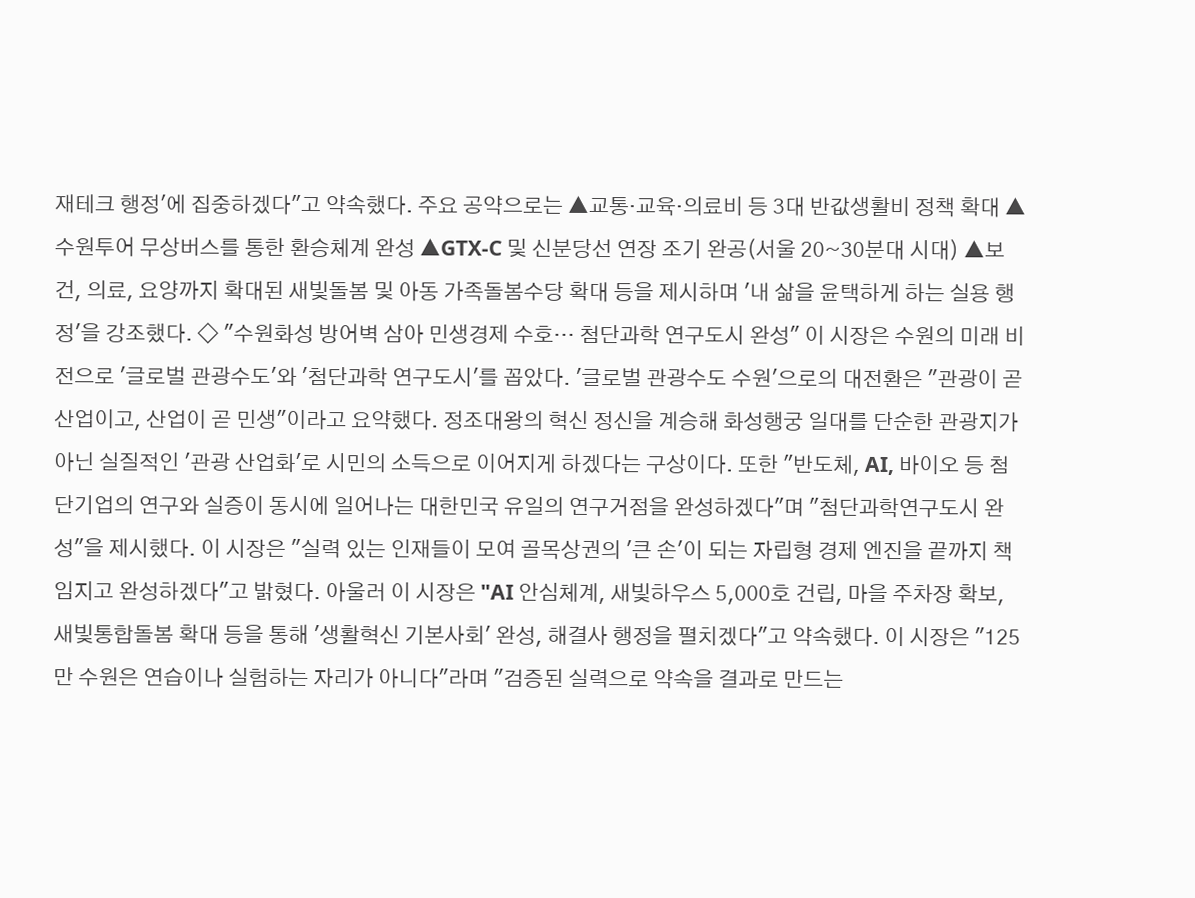재테크 행정'에 집중하겠다"고 약속했다. 주요 공약으로는 ▲교통·교육·의료비 등 3대 반값생활비 정책 확대 ▲수원투어 무상버스를 통한 환승체계 완성 ▲GTX-C 및 신분당선 연장 조기 완공(서울 20~30분대 시대) ▲보건, 의료, 요양까지 확대된 새빛돌봄 및 아동 가족돌봄수당 확대 등을 제시하며 '내 삶을 윤택하게 하는 실용 행정'을 강조했다. ◇ "수원화성 방어벽 삼아 민생경제 수호… 첨단과학 연구도시 완성" 이 시장은 수원의 미래 비전으로 '글로벌 관광수도'와 '첨단과학 연구도시'를 꼽았다. '글로벌 관광수도 수원'으로의 대전환은 "관광이 곧 산업이고, 산업이 곧 민생"이라고 요약했다. 정조대왕의 혁신 정신을 계승해 화성행궁 일대를 단순한 관광지가 아닌 실질적인 '관광 산업화'로 시민의 소득으로 이어지게 하겠다는 구상이다. 또한 "반도체, AI, 바이오 등 첨단기업의 연구와 실증이 동시에 일어나는 대한민국 유일의 연구거점을 완성하겠다"며 "첨단과학연구도시 완성"을 제시했다. 이 시장은 "실력 있는 인재들이 모여 골목상권의 '큰 손'이 되는 자립형 경제 엔진을 끝까지 책임지고 완성하겠다"고 밝혔다. 아울러 이 시장은 "AI 안심체계, 새빛하우스 5,000호 건립, 마을 주차장 확보, 새빛통합돌봄 확대 등을 통해 '생활혁신 기본사회' 완성, 해결사 행정을 펼치겠다"고 약속했다. 이 시장은 "125만 수원은 연습이나 실험하는 자리가 아니다"라며 "검증된 실력으로 약속을 결과로 만드는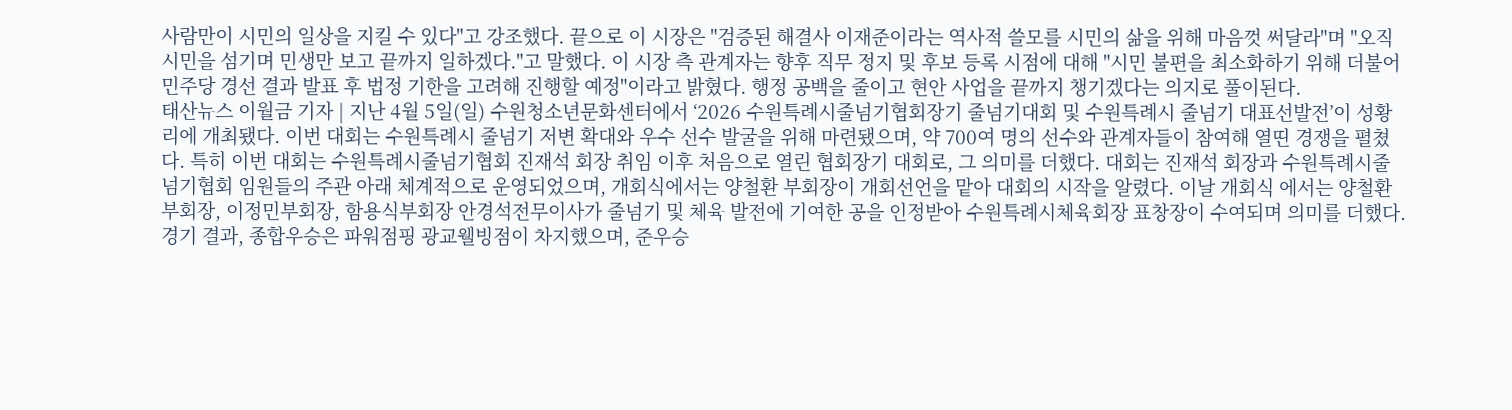사람만이 시민의 일상을 지킬 수 있다"고 강조했다. 끝으로 이 시장은 "검증된 해결사 이재준이라는 역사적 쓸모를 시민의 삶을 위해 마음껏 써달라"며 "오직 시민을 섬기며 민생만 보고 끝까지 일하겠다."고 말했다. 이 시장 측 관계자는 향후 직무 정지 및 후보 등록 시점에 대해 "시민 불편을 최소화하기 위해 더불어민주당 경선 결과 발표 후 법정 기한을 고려해 진행할 예정"이라고 밝혔다. 행정 공백을 줄이고 현안 사업을 끝까지 챙기겠다는 의지로 풀이된다.
태산뉴스 이월금 기자 | 지난 4월 5일(일) 수원청소년문화센터에서 ‘2026 수원특례시줄넘기협회장기 줄넘기대회 및 수원특례시 줄넘기 대표선발전’이 성황리에 개최됐다. 이번 대회는 수원특례시 줄넘기 저변 확대와 우수 선수 발굴을 위해 마련됐으며, 약 700여 명의 선수와 관계자들이 참여해 열띤 경쟁을 펼쳤다. 특히 이번 대회는 수원특례시줄넘기협회 진재석 회장 취임 이후 처음으로 열린 협회장기 대회로, 그 의미를 더했다. 대회는 진재석 회장과 수원특례시줄넘기협회 임원들의 주관 아래 체계적으로 운영되었으며, 개회식에서는 양철환 부회장이 개회선언을 맡아 대회의 시작을 알렸다. 이날 개회식 에서는 양철환부회장, 이정민부회장, 함용식부회장 안경석전무이사가 줄넘기 및 체육 발전에 기여한 공을 인정받아 수원특례시체육회장 표창장이 수여되며 의미를 더했다. 경기 결과, 종합우승은 파워점핑 광교웰빙점이 차지했으며, 준우승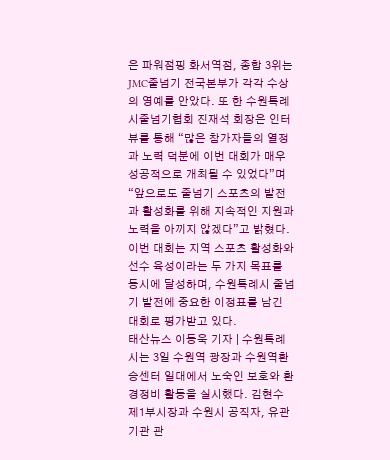은 파워점핑 화서역점, 종합 3위는 JMC줄넘기 전국본부가 각각 수상의 영예를 안았다. 또 한 수원특례시줄넘기협회 진재석 회장은 인터뷰를 통해 “많은 참가자들의 열정과 노력 덕분에 이번 대회가 매우 성공적으로 개최될 수 있었다”며 “앞으로도 줄넘기 스포츠의 발전과 활성화를 위해 지속적인 지원과 노력을 아끼지 않겠다”고 밝혔다. 이번 대회는 지역 스포츠 활성화와 선수 육성이라는 두 가지 목표를 동시에 달성하며, 수원특례시 줄넘기 발전에 중요한 이정표를 남긴 대회로 평가받고 있다.
태산뉴스 이동욱 기자 | 수원특례시는 3일 수원역 광장과 수원역환승센터 일대에서 노숙인 보호와 환경정비 활동을 실시했다. 김현수 제1부시장과 수원시 공직자, 유관기관 관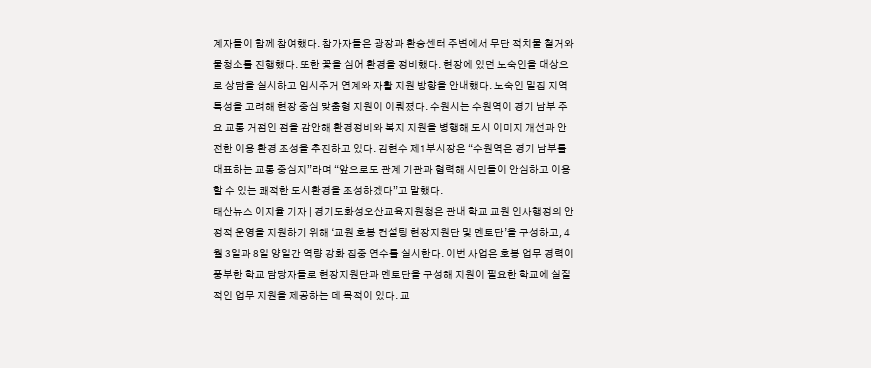계자들이 함께 참여했다. 참가자들은 광장과 환승센터 주변에서 무단 적치물 철거와 물청소를 진행했다. 또한 꽃을 심어 환경을 정비했다. 현장에 있던 노숙인을 대상으로 상담을 실시하고 임시주거 연계와 자활 지원 방향을 안내했다. 노숙인 밀집 지역 특성을 고려해 현장 중심 맞춤형 지원이 이뤄졌다. 수원시는 수원역이 경기 남부 주요 교통 거점인 점을 감안해 환경정비와 복지 지원을 병행해 도시 이미지 개선과 안전한 이용 환경 조성을 추진하고 있다. 김현수 제1부시장은 “수원역은 경기 남부를 대표하는 교통 중심지”라며 “앞으로도 관계 기관과 협력해 시민들이 안심하고 이용할 수 있는 쾌적한 도시환경을 조성하겠다”고 말했다.
태산뉴스 이지율 기자 | 경기도화성오산교육지원청은 관내 학교 교원 인사행정의 안정적 운영을 지원하기 위해 ‘교원 호봉 컨설팅 현장지원단 및 멘토단’을 구성하고, 4월 3일과 8일 양일간 역량 강화 집중 연수를 실시한다. 이번 사업은 호봉 업무 경력이 풍부한 학교 담당자들로 현장지원단과 멘토단을 구성해 지원이 필요한 학교에 실질적인 업무 지원을 제공하는 데 목적이 있다. 교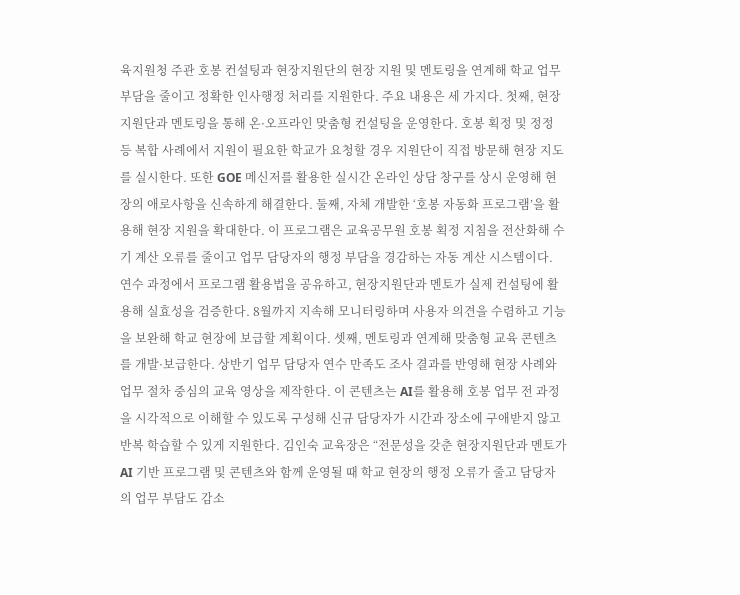육지원청 주관 호봉 컨설팅과 현장지원단의 현장 지원 및 멘토링을 연계해 학교 업무 부담을 줄이고 정확한 인사행정 처리를 지원한다. 주요 내용은 세 가지다. 첫째, 현장지원단과 멘토링을 통해 온·오프라인 맞춤형 컨설팅을 운영한다. 호봉 획정 및 정정 등 복합 사례에서 지원이 필요한 학교가 요청할 경우 지원단이 직접 방문해 현장 지도를 실시한다. 또한 GOE 메신저를 활용한 실시간 온라인 상담 창구를 상시 운영해 현장의 애로사항을 신속하게 해결한다. 둘째, 자체 개발한 ‘호봉 자동화 프로그램’을 활용해 현장 지원을 확대한다. 이 프로그램은 교육공무원 호봉 획정 지침을 전산화해 수기 계산 오류를 줄이고 업무 담당자의 행정 부담을 경감하는 자동 계산 시스템이다. 연수 과정에서 프로그램 활용법을 공유하고, 현장지원단과 멘토가 실제 컨설팅에 활용해 실효성을 검증한다. 8월까지 지속해 모니터링하며 사용자 의견을 수렴하고 기능을 보완해 학교 현장에 보급할 계획이다. 셋째, 멘토링과 연계해 맞춤형 교육 콘텐츠를 개발·보급한다. 상반기 업무 담당자 연수 만족도 조사 결과를 반영해 현장 사례와 업무 절차 중심의 교육 영상을 제작한다. 이 콘텐츠는 AI를 활용해 호봉 업무 전 과정을 시각적으로 이해할 수 있도록 구성해 신규 담당자가 시간과 장소에 구애받지 않고 반복 학습할 수 있게 지원한다. 김인숙 교육장은 “전문성을 갖춘 현장지원단과 멘토가 AI 기반 프로그램 및 콘텐츠와 함께 운영될 때 학교 현장의 행정 오류가 줄고 담당자의 업무 부담도 감소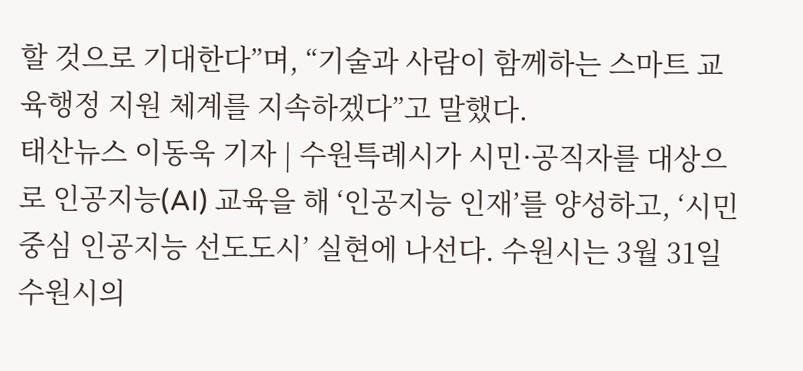할 것으로 기대한다”며, “기술과 사람이 함께하는 스마트 교육행정 지원 체계를 지속하겠다”고 말했다.
태산뉴스 이동욱 기자 | 수원특례시가 시민·공직자를 대상으로 인공지능(AI) 교육을 해 ‘인공지능 인재’를 양성하고, ‘시민 중심 인공지능 선도도시’ 실현에 나선다. 수원시는 3월 31일 수원시의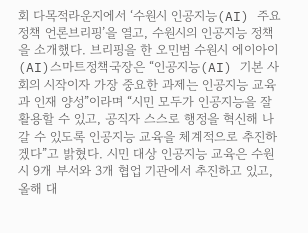회 다목적라운지에서 ‘수원시 인공지능(AI) 주요 정책 언론브리핑’을 열고, 수원시의 인공지능 정책을 소개했다. 브리핑을 한 오민범 수원시 에이아이(AI)스마트정책국장은 “인공지능(AI) 기본 사회의 시작이자 가장 중요한 과제는 인공지능 교육과 인재 양성”이라며 “시민 모두가 인공지능을 잘 활용할 수 있고, 공직자 스스로 행정을 혁신해 나갈 수 있도록 인공지능 교육을 체계적으로 추진하겠다”고 밝혔다. 시민 대상 인공지능 교육은 수원시 9개 부서와 3개 협업 기관에서 추진하고 있고, 올해 대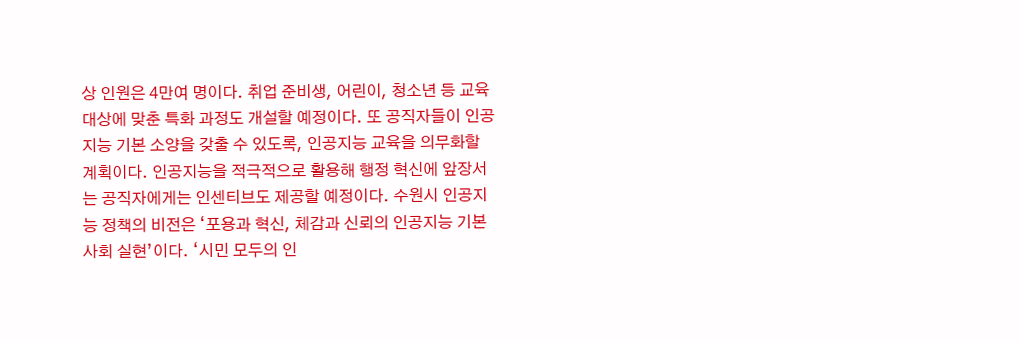상 인원은 4만여 명이다. 취업 준비생, 어린이, 청소년 등 교육 대상에 맞춘 특화 과정도 개설할 예정이다. 또 공직자들이 인공지능 기본 소양을 갖출 수 있도록, 인공지능 교육을 의무화할 계획이다. 인공지능을 적극적으로 활용해 행정 혁신에 앞장서는 공직자에게는 인센티브도 제공할 예정이다. 수원시 인공지능 정책의 비전은 ‘포용과 혁신, 체감과 신뢰의 인공지능 기본사회 실현’이다. ‘시민 모두의 인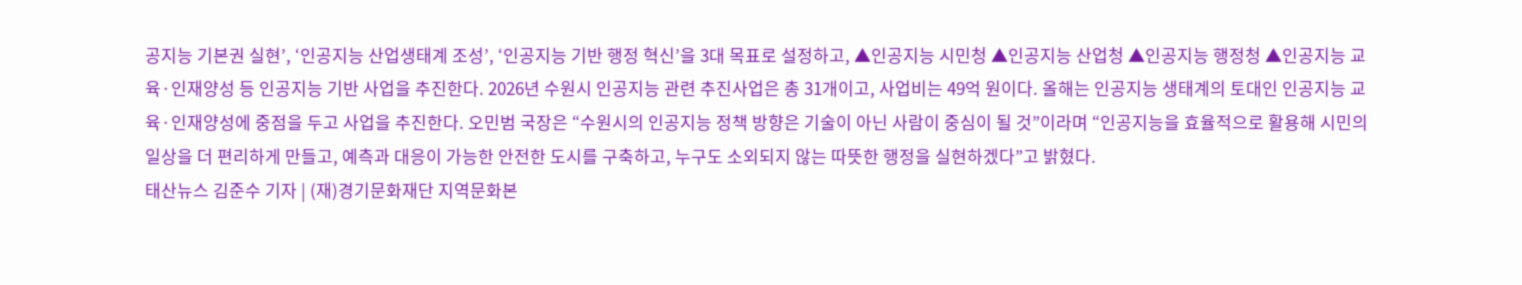공지능 기본권 실현’, ‘인공지능 산업생태계 조성’, ‘인공지능 기반 행정 혁신’을 3대 목표로 설정하고, ▲인공지능 시민청 ▲인공지능 산업청 ▲인공지능 행정청 ▲인공지능 교육·인재양성 등 인공지능 기반 사업을 추진한다. 2026년 수원시 인공지능 관련 추진사업은 총 31개이고, 사업비는 49억 원이다. 올해는 인공지능 생태계의 토대인 인공지능 교육·인재양성에 중점을 두고 사업을 추진한다. 오민범 국장은 “수원시의 인공지능 정책 방향은 기술이 아닌 사람이 중심이 될 것”이라며 “인공지능을 효율적으로 활용해 시민의 일상을 더 편리하게 만들고, 예측과 대응이 가능한 안전한 도시를 구축하고, 누구도 소외되지 않는 따뜻한 행정을 실현하겠다”고 밝혔다.
태산뉴스 김준수 기자 | (재)경기문화재단 지역문화본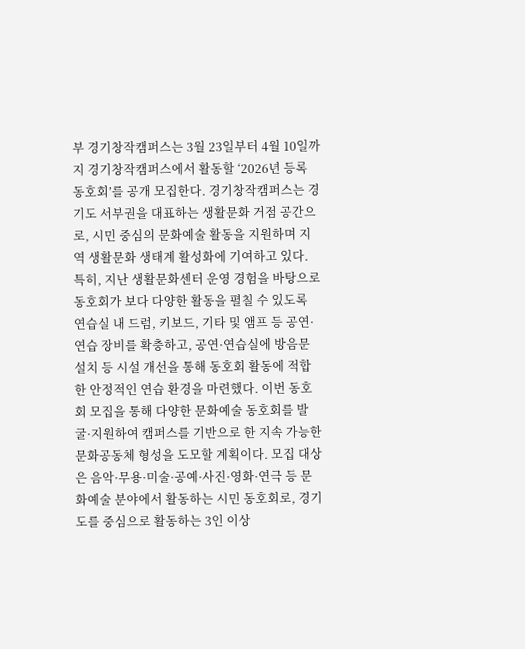부 경기창작캠퍼스는 3월 23일부터 4월 10일까지 경기창작캠퍼스에서 활동할 ‘2026년 등록 동호회’를 공개 모집한다. 경기창작캠퍼스는 경기도 서부권을 대표하는 생활문화 거점 공간으로, 시민 중심의 문화예술 활동을 지원하며 지역 생활문화 생태계 활성화에 기여하고 있다. 특히, 지난 생활문화센터 운영 경험을 바탕으로 동호회가 보다 다양한 활동을 펼칠 수 있도록 연습실 내 드럼, 키보드, 기타 및 앰프 등 공연·연습 장비를 확충하고, 공연·연습실에 방음문 설치 등 시설 개선을 통해 동호회 활동에 적합한 안정적인 연습 환경을 마련했다. 이번 동호회 모집을 통해 다양한 문화예술 동호회를 발굴·지원하여 캠퍼스를 기반으로 한 지속 가능한 문화공동체 형성을 도모할 계획이다. 모집 대상은 음악·무용·미술·공예·사진·영화·연극 등 문화예술 분야에서 활동하는 시민 동호회로, 경기도를 중심으로 활동하는 3인 이상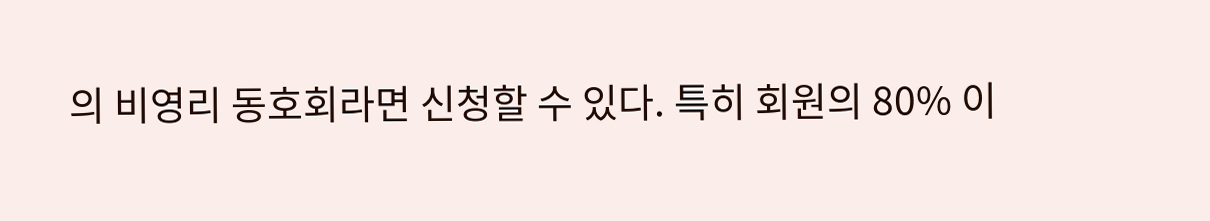의 비영리 동호회라면 신청할 수 있다. 특히 회원의 80% 이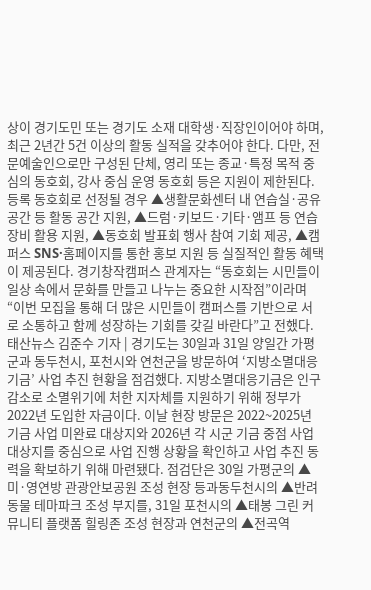상이 경기도민 또는 경기도 소재 대학생·직장인이어야 하며, 최근 2년간 5건 이상의 활동 실적을 갖추어야 한다. 다만, 전문예술인으로만 구성된 단체, 영리 또는 종교·특정 목적 중심의 동호회, 강사 중심 운영 동호회 등은 지원이 제한된다. 등록 동호회로 선정될 경우 ▲생활문화센터 내 연습실·공유공간 등 활동 공간 지원, ▲드럼·키보드·기타·앰프 등 연습 장비 활용 지원, ▲동호회 발표회 행사 참여 기회 제공, ▲캠퍼스 SNS·홈페이지를 통한 홍보 지원 등 실질적인 활동 혜택이 제공된다. 경기창작캠퍼스 관계자는 “동호회는 시민들이 일상 속에서 문화를 만들고 나누는 중요한 시작점”이라며 “이번 모집을 통해 더 많은 시민들이 캠퍼스를 기반으로 서로 소통하고 함께 성장하는 기회를 갖길 바란다”고 전했다.
태산뉴스 김준수 기자 | 경기도는 30일과 31일 양일간 가평군과 동두천시, 포천시와 연천군을 방문하여 ‘지방소멸대응기금’ 사업 추진 현황을 점검했다. 지방소멸대응기금은 인구감소로 소멸위기에 처한 지자체를 지원하기 위해 정부가 2022년 도입한 자금이다. 이날 현장 방문은 2022~2025년 기금 사업 미완료 대상지와 2026년 각 시군 기금 중점 사업대상지를 중심으로 사업 진행 상황을 확인하고 사업 추진 동력을 확보하기 위해 마련됐다. 점검단은 30일 가평군의 ▲미·영연방 관광안보공원 조성 현장 등과동두천시의 ▲반려동물 테마파크 조성 부지를, 31일 포천시의 ▲태봉 그린 커뮤니티 플랫폼 힐링존 조성 현장과 연천군의 ▲전곡역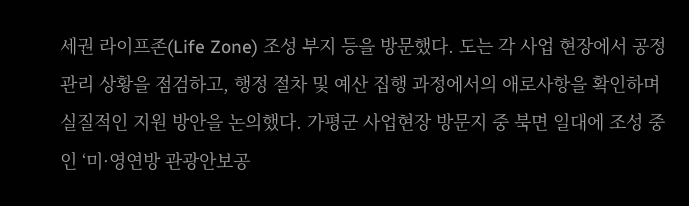세권 라이프존(Life Zone) 조성 부지 등을 방문했다. 도는 각 사업 현장에서 공정 관리 상황을 점검하고, 행정 절차 및 예산 집행 과정에서의 애로사항을 확인하며 실질적인 지원 방안을 논의했다. 가평군 사업현장 방문지 중 북면 일대에 조성 중인 ‘미·영연방 관광안보공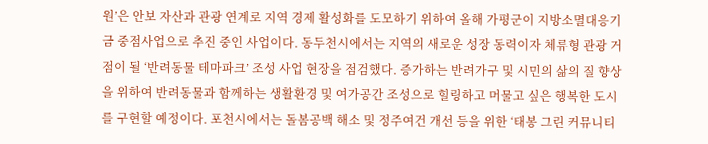원’은 안보 자산과 관광 연계로 지역 경제 활성화를 도모하기 위하여 올해 가평군이 지방소멸대응기금 중점사업으로 추진 중인 사업이다. 동두천시에서는 지역의 새로운 성장 동력이자 체류형 관광 거점이 될 ‘반려동물 테마파크’ 조성 사업 현장을 점검했다. 증가하는 반려가구 및 시민의 삶의 질 향상을 위하여 반려동물과 함께하는 생활환경 및 여가공간 조성으로 힐링하고 머물고 싶은 행복한 도시를 구현할 예정이다. 포천시에서는 돌봄공백 해소 및 정주여건 개선 등을 위한 ‘태봉 그린 커뮤니티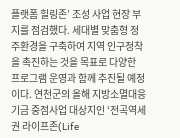플랫폼 힐링존’ 조성 사업 현장 부지를 점검했다. 세대별 맞춤형 정주환경을 구축하여 지역 인구정착을 촉진하는 것을 목표로 다양한 프로그램 운영과 함께 추진될 예정이다. 연천군의 올해 지방소멸대응기금 중점사업 대상지인 ‘전곡역세권 라이프존(Life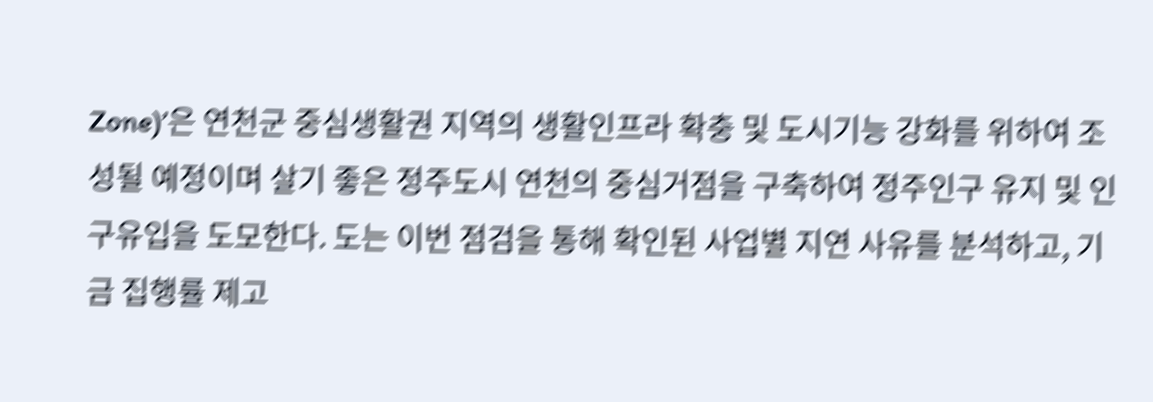Zone)’은 연천군 중심생활권 지역의 생활인프라 확충 및 도시기능 강화를 위하여 조성될 예정이며 살기 좋은 정주도시 연천의 중심거점을 구축하여 정주인구 유지 및 인구유입을 도모한다. 도는 이번 점검을 통해 확인된 사업별 지연 사유를 분석하고, 기금 집행률 제고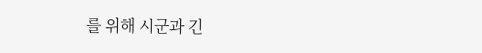를 위해 시군과 긴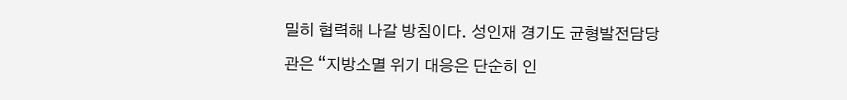밀히 협력해 나갈 방침이다. 성인재 경기도 균형발전담당관은 “지방소멸 위기 대응은 단순히 인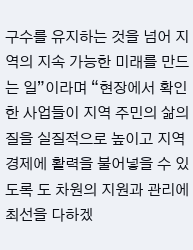구수를 유지하는 것을 넘어 지역의 지속 가능한 미래를 만드는 일”이라며 “현장에서 확인한 사업들이 지역 주민의 삶의 질을 실질적으로 높이고 지역경제에 활력을 불어넣을 수 있도록 도 차원의 지원과 관리에 최선을 다하겠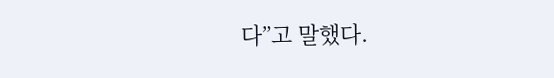다”고 말했다.